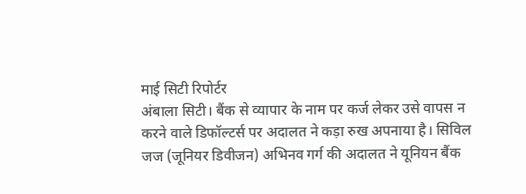माई सिटी रिपोर्टर
अंबाला सिटी। बैंक से व्यापार के नाम पर कर्ज लेकर उसे वापस न करने वाले डिफॉल्टर्स पर अदालत ने कड़ा रुख अपनाया है। सिविल जज (जूनियर डिवीजन) अभिनव गर्ग की अदालत ने यूनियन बैंक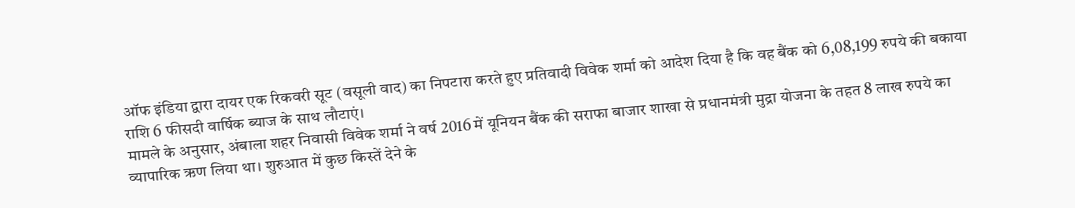ऑफ इंडिया द्वारा दायर एक रिकवरी सूट (वसूली वाद) का निपटारा करते हुए प्रतिवादी विवेक शर्मा को आदेश दिया है कि वह बैंक को 6,08,199 रुपये की बकाया राशि 6 फीसदी वार्षिक ब्याज के साथ लौटाएं।
मामले के अनुसार, अंबाला शहर निवासी विवेक शर्मा ने वर्ष 2016 में यूनियन बैंक की सराफा बाजार शाखा से प्रधानमंत्री मुद्रा योजना के तहत 8 लाख रुपये का व्यापारिक ऋण लिया था। शुरुआत में कुछ किस्तें देने के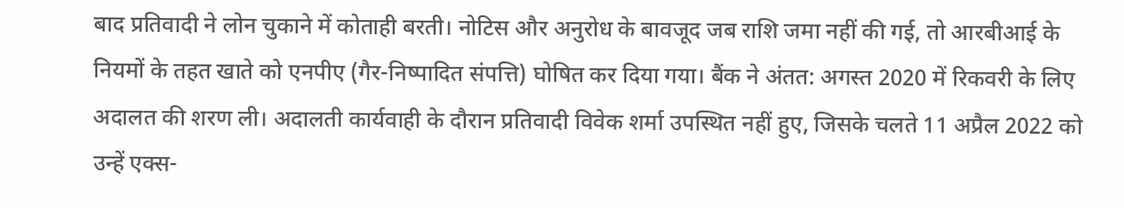बाद प्रतिवादी ने लोन चुकाने में कोताही बरती। नोटिस और अनुरोध के बावजूद जब राशि जमा नहीं की गई, तो आरबीआई के नियमों के तहत खाते को एनपीए (गैर-निष्पादित संपत्ति) घोषित कर दिया गया। बैंक ने अंतत: अगस्त 2020 में रिकवरी के लिए अदालत की शरण ली। अदालती कार्यवाही के दौरान प्रतिवादी विवेक शर्मा उपस्थित नहीं हुए, जिसके चलते 11 अप्रैल 2022 को उन्हें एक्स-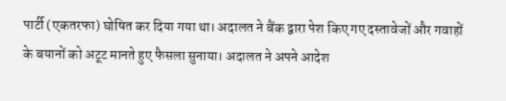पार्टी (एकतरफा) घोषित कर दिया गया था। अदालत ने बैंक द्वारा पेश किए गए दस्तावेजों और गवाहों के बयानों को अटूट मानते हुए फैसला सुनाया। अदालत ने अपने आदेश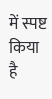में स्पष्ट किया है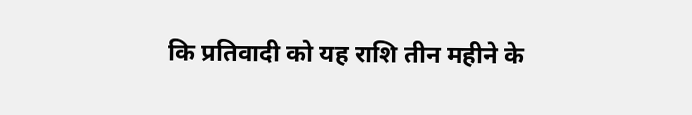कि प्रतिवादी को यह राशि तीन महीने के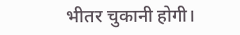भीतर चुकानी होगी।